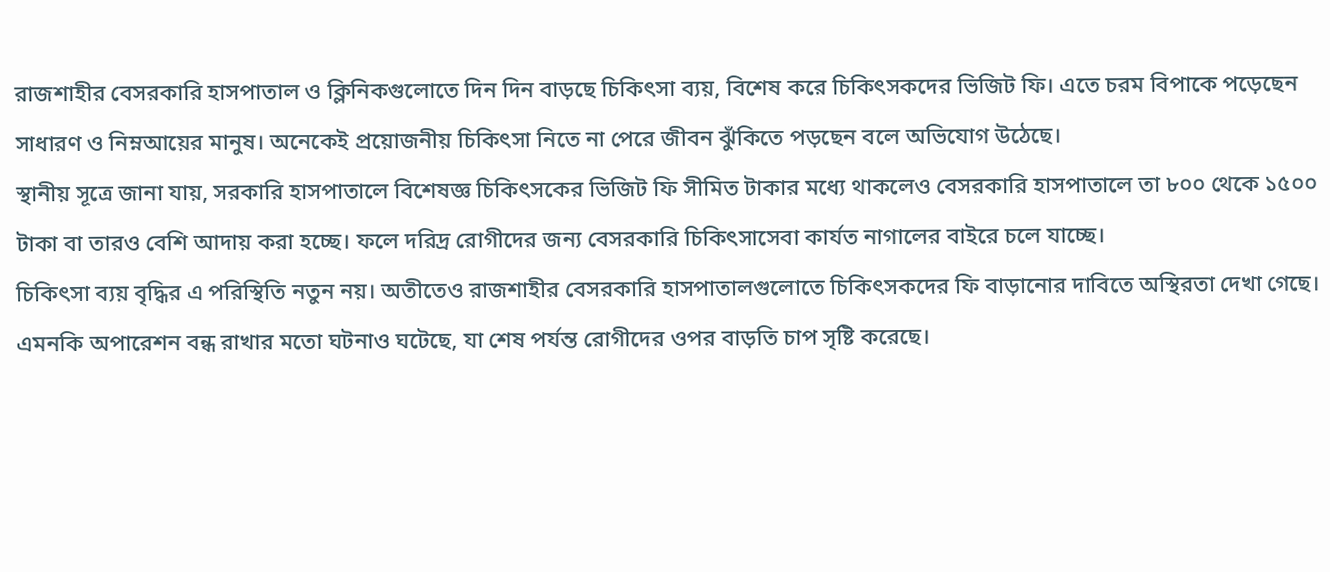রাজশাহীর বেসরকারি হাসপাতাল ও ক্লিনিকগুলোতে দিন দিন বাড়ছে চিকিৎসা ব্যয়, বিশেষ করে চিকিৎসকদের ভিজিট ফি। এতে চরম বিপাকে পড়েছেন সাধারণ ও নিম্নআয়ের মানুষ। অনেকেই প্রয়োজনীয় চিকিৎসা নিতে না পেরে জীবন ঝুঁকিতে পড়ছেন বলে অভিযোগ উঠেছে।
স্থানীয় সূত্রে জানা যায়, সরকারি হাসপাতালে বিশেষজ্ঞ চিকিৎসকের ভিজিট ফি সীমিত টাকার মধ্যে থাকলেও বেসরকারি হাসপাতালে তা ৮০০ থেকে ১৫০০ টাকা বা তারও বেশি আদায় করা হচ্ছে। ফলে দরিদ্র রোগীদের জন্য বেসরকারি চিকিৎসাসেবা কার্যত নাগালের বাইরে চলে যাচ্ছে।
চিকিৎসা ব্যয় বৃদ্ধির এ পরিস্থিতি নতুন নয়। অতীতেও রাজশাহীর বেসরকারি হাসপাতালগুলোতে চিকিৎসকদের ফি বাড়ানোর দাবিতে অস্থিরতা দেখা গেছে। এমনকি অপারেশন বন্ধ রাখার মতো ঘটনাও ঘটেছে, যা শেষ পর্যন্ত রোগীদের ওপর বাড়তি চাপ সৃষ্টি করেছে।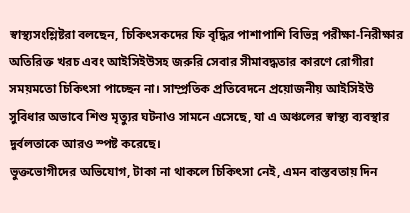স্বাস্থ্যসংশ্লিষ্টরা বলছেন, চিকিৎসকদের ফি বৃদ্ধির পাশাপাশি বিভিন্ন পরীক্ষা-নিরীক্ষার অতিরিক্ত খরচ এবং আইসিইউসহ জরুরি সেবার সীমাবদ্ধতার কারণে রোগীরা সময়মতো চিকিৎসা পাচ্ছেন না। সাম্প্রতিক প্রতিবেদনে প্রয়োজনীয় আইসিইউ সুবিধার অভাবে শিশু মৃত্যুর ঘটনাও সামনে এসেছে, যা এ অঞ্চলের স্বাস্থ্য ব্যবস্থার দুর্বলতাকে আরও স্পষ্ট করেছে।
ভুক্তভোগীদের অভিযোগ, টাকা না থাকলে চিকিৎসা নেই, এমন বাস্তবতায় দিন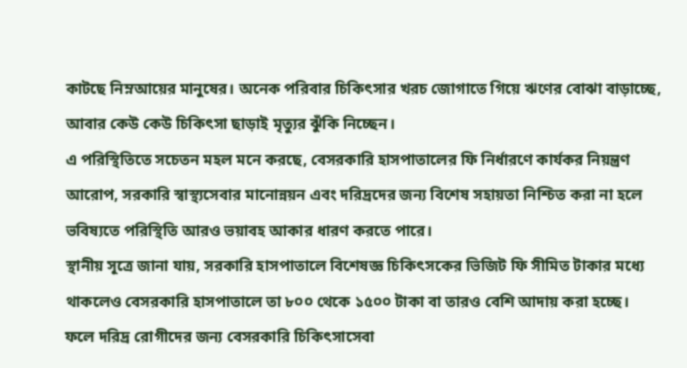কাটছে নিম্নআয়ের মানুষের। অনেক পরিবার চিকিৎসার খরচ জোগাতে গিয়ে ঋণের বোঝা বাড়াচ্ছে, আবার কেউ কেউ চিকিৎসা ছাড়াই মৃত্যুর ঝুঁকি নিচ্ছেন।
এ পরিস্থিতিতে সচেতন মহল মনে করছে, বেসরকারি হাসপাতালের ফি নির্ধারণে কার্যকর নিয়ন্ত্রণ আরোপ, সরকারি স্বাস্থ্যসেবার মানোন্নয়ন এবং দরিদ্রদের জন্য বিশেষ সহায়তা নিশ্চিত করা না হলে ভবিষ্যতে পরিস্থিতি আরও ভয়াবহ আকার ধারণ করতে পারে।
স্থানীয় সূত্রে জানা যায়, সরকারি হাসপাতালে বিশেষজ্ঞ চিকিৎসকের ভিজিট ফি সীমিত টাকার মধ্যে থাকলেও বেসরকারি হাসপাতালে তা ৮০০ থেকে ১৫০০ টাকা বা তারও বেশি আদায় করা হচ্ছে। ফলে দরিদ্র রোগীদের জন্য বেসরকারি চিকিৎসাসেবা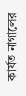কার্যত নাগালের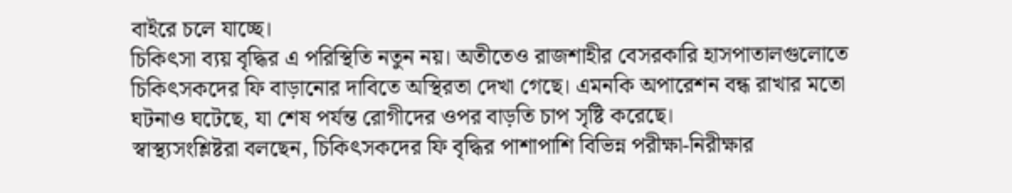বাইরে চলে যাচ্ছে।
চিকিৎসা ব্যয় বৃদ্ধির এ পরিস্থিতি নতুন নয়। অতীতেও রাজশাহীর বেসরকারি হাসপাতালগুলোতে চিকিৎসকদের ফি বাড়ানোর দাবিতে অস্থিরতা দেখা গেছে। এমনকি অপারেশন বন্ধ রাখার মতো ঘটনাও ঘটেছে, যা শেষ পর্যন্ত রোগীদের ওপর বাড়তি চাপ সৃষ্টি করেছে।
স্বাস্থ্যসংশ্লিষ্টরা বলছেন, চিকিৎসকদের ফি বৃদ্ধির পাশাপাশি বিভিন্ন পরীক্ষা-নিরীক্ষার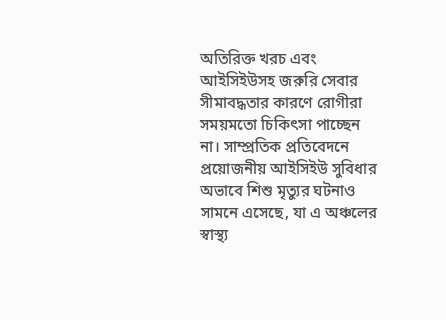অতিরিক্ত খরচ এবং আইসিইউসহ জরুরি সেবার সীমাবদ্ধতার কারণে রোগীরা সময়মতো চিকিৎসা পাচ্ছেন না। সাম্প্রতিক প্রতিবেদনে প্রয়োজনীয় আইসিইউ সুবিধার অভাবে শিশু মৃত্যুর ঘটনাও সামনে এসেছে, যা এ অঞ্চলের স্বাস্থ্য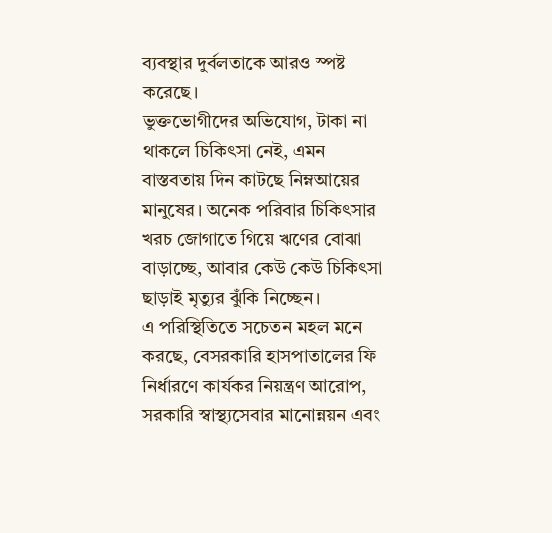ব্যবস্থার দুর্বলতাকে আরও স্পষ্ট করেছে।
ভুক্তভোগীদের অভিযোগ, টাকা না থাকলে চিকিৎসা নেই, এমন বাস্তবতায় দিন কাটছে নিম্নআয়ের মানুষের। অনেক পরিবার চিকিৎসার খরচ জোগাতে গিয়ে ঋণের বোঝা বাড়াচ্ছে, আবার কেউ কেউ চিকিৎসা ছাড়াই মৃত্যুর ঝুঁকি নিচ্ছেন।
এ পরিস্থিতিতে সচেতন মহল মনে করছে, বেসরকারি হাসপাতালের ফি নির্ধারণে কার্যকর নিয়ন্ত্রণ আরোপ, সরকারি স্বাস্থ্যসেবার মানোন্নয়ন এবং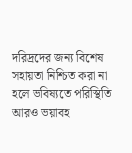দরিদ্রদের জন্য বিশেষ সহায়তা নিশ্চিত করা না হলে ভবিষ্যতে পরিস্থিতি আরও ভয়াবহ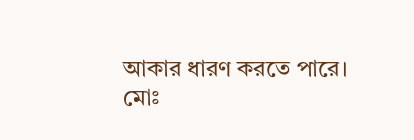আকার ধারণ করতে পারে।
মোঃ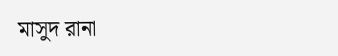মাসুদ রানা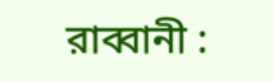রাব্বানী :